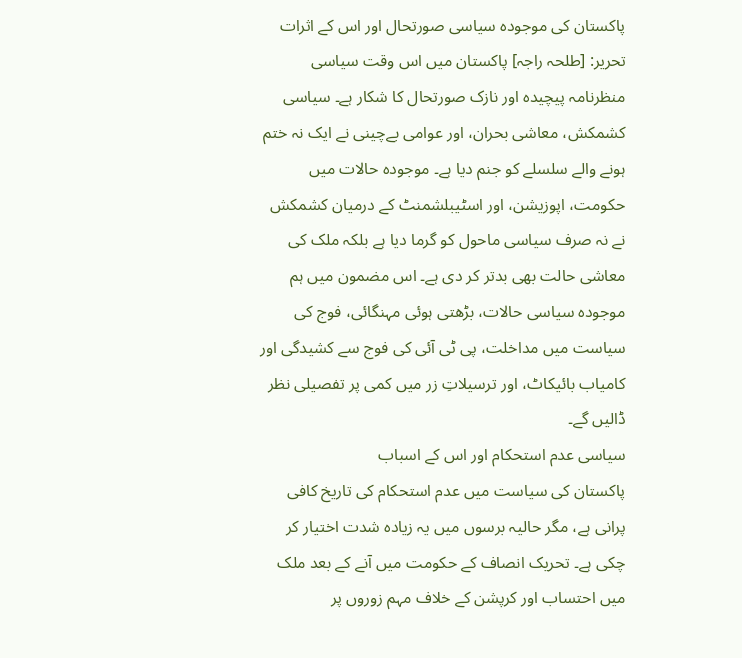پاکستان کی موجودہ سیاسی صورتحال اور اس کے اثرات
تحریر: [طلحہ راجہ] پاکستان میں اس وقت سیاسی منظرنامہ پیچیدہ اور نازک صورتحال کا شکار ہے۔ سیاسی کشمکش، معاشی بحران، اور عوامی بےچینی نے ایک نہ ختم ہونے والے سلسلے کو جنم دیا ہے۔ موجودہ حالات میں حکومت، اپوزیشن، اور اسٹیبلشمنٹ کے درمیان کشمکش نے نہ صرف سیاسی ماحول کو گرما دیا ہے بلکہ ملک کی معاشی حالت بھی بدتر کر دی ہے۔ اس مضمون میں ہم موجودہ سیاسی حالات، بڑھتی ہوئی مہنگائی، فوج کی سیاست میں مداخلت، پی ٹی آئی کی فوج سے کشیدگی اور کامیاب بائیکاٹ، اور ترسیلاتِ زر میں کمی پر تفصیلی نظر ڈالیں گے۔
سیاسی عدم استحکام اور اس کے اسباب
پاکستان کی سیاست میں عدم استحکام کی تاریخ کافی پرانی ہے، مگر حالیہ برسوں میں یہ زیادہ شدت اختیار کر چکی ہے۔ تحریک انصاف کے حکومت میں آنے کے بعد ملک میں احتساب اور کرپشن کے خلاف مہم زوروں پر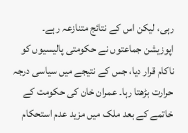رہی، لیکن اس کے نتائج متنازعہ رہے۔ اپوزیشن جماعتوں نے حکومتی پالیسیوں کو ناکام قرار دیا، جس کے نتیجے میں سیاسی درجہ حرارت بڑھتا رہا۔ عمران خان کی حکومت کے خاتمے کے بعد ملک میں مزید عدم استحکام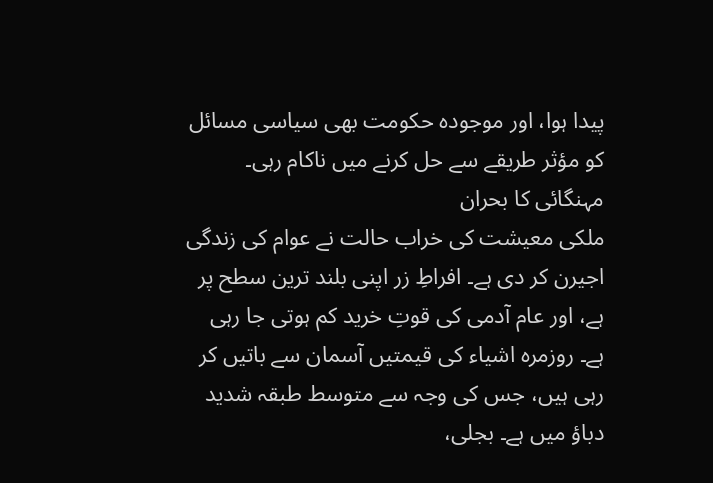پیدا ہوا، اور موجودہ حکومت بھی سیاسی مسائل کو مؤثر طریقے سے حل کرنے میں ناکام رہی۔
مہنگائی کا بحران
ملکی معیشت کی خراب حالت نے عوام کی زندگی اجیرن کر دی ہے۔ افراطِ زر اپنی بلند ترین سطح پر ہے، اور عام آدمی کی قوتِ خرید کم ہوتی جا رہی ہے۔ روزمرہ اشیاء کی قیمتیں آسمان سے باتیں کر رہی ہیں، جس کی وجہ سے متوسط طبقہ شدید دباؤ میں ہے۔ بجلی،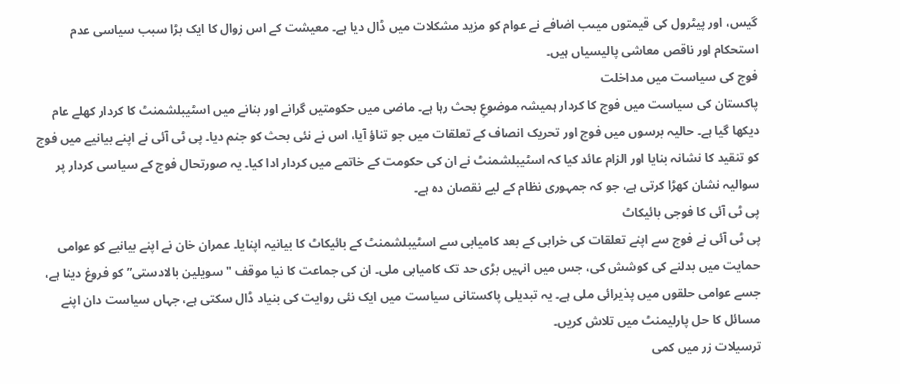گیس، اور پیٹرول کی قیمتوں میںب اضافے نے عوام کو مزید مشکلات میں ڈال دیا ہے۔ معیشت کے اس زوال کا ایک بڑا سبب سیاسی عدم استحکام اور ناقص معاشی پالیسیاں ہیں۔
فوج کی سیاست میں مداخلت
پاکستان کی سیاست میں فوج کا کردار ہمیشہ موضوعِ بحث رہا ہے۔ ماضی میں حکومتیں گرانے اور بنانے میں اسٹیبلشمنٹ کا کردار کھلے عام دیکھا گیا ہے۔ حالیہ برسوں میں فوج اور تحریک انصاف کے تعلقات میں جو تناؤ آیا، اس نے نئی بحث کو جنم دیا۔ پی ٹی آئی نے اپنے بیانیے میں فوج کو تنقید کا نشانہ بنایا اور الزام عائد کیا کہ اسٹیبلشمنٹ نے ان کی حکومت کے خاتمے میں کردار ادا کیا۔ یہ صورتحال فوج کے سیاسی کردار پر سوالیہ نشان کھڑا کرتی ہے، جو کہ جمہوری نظام کے لیے نقصان دہ ہے۔
پی ٹی آئی کا فوجی بائیکاٹ
پی ٹی آئی نے فوج سے اپنے تعلقات کی خرابی کے بعد کامیابی سے اسٹیبلشمنٹ کے بائیکاٹ کا بیانیہ اپنایا۔ عمران خان نے اپنے بیانیے کو عوامی حمایت میں بدلنے کی کوشش کی، جس میں انہیں بڑی حد تک کامیابی ملی۔ ان کی جماعت کا نیا موقف "سویلین بالادستی” کو فروغ دینا ہے، جسے عوامی حلقوں میں پذیرائی ملی ہے۔ یہ تبدیلی پاکستانی سیاست میں ایک نئی روایت کی بنیاد ڈال سکتی ہے، جہاں سیاست دان اپنے مسائل کا حل پارلیمنٹ میں تلاش کریں۔
ترسیلات زر میں کمی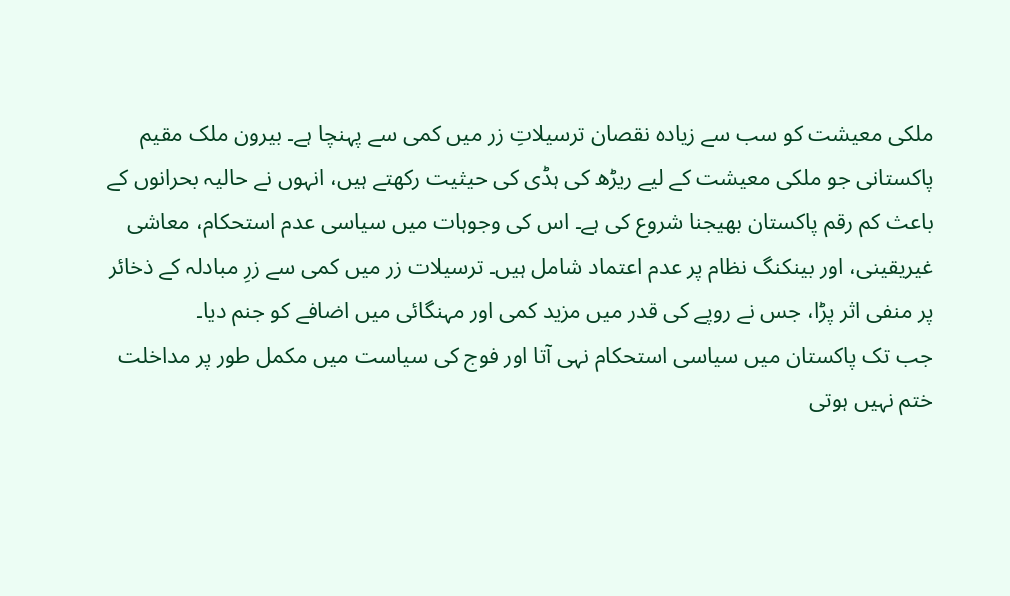ملکی معیشت کو سب سے زیادہ نقصان ترسیلاتِ زر میں کمی سے پہنچا ہے۔ بیرون ملک مقیم پاکستانی جو ملکی معیشت کے لیے ریڑھ کی ہڈی کی حیثیت رکھتے ہیں، انہوں نے حالیہ بحرانوں کے باعث کم رقم پاکستان بھیجنا شروع کی ہے۔ اس کی وجوہات میں سیاسی عدم استحکام، معاشی غیریقینی، اور بینکنگ نظام پر عدم اعتماد شامل ہیں۔ ترسیلات زر میں کمی سے زرِ مبادلہ کے ذخائر پر منفی اثر پڑا، جس نے روپے کی قدر میں مزید کمی اور مہنگائی میں اضافے کو جنم دیا۔
جب تک پاکستان میں سیاسی استحکام نہی آتا اور فوج کی سیاست میں مکمل طور پر مداخلت ختم نہیں ہوتی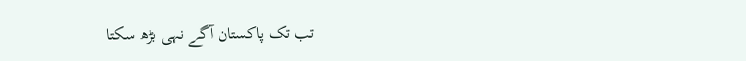تب تک پاکستان آگے نہی بڑھ سکتا